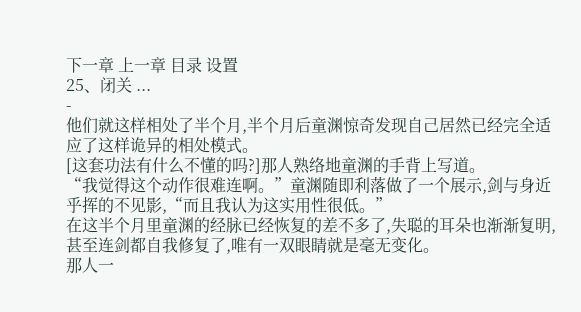下一章 上一章 目录 设置
25、闭关 ...
-
他们就这样相处了半个月,半个月后童渊惊奇发现自己居然已经完全适应了这样诡异的相处模式。
[这套功法有什么不懂的吗?]那人熟络地童渊的手背上写道。
“我觉得这个动作很难连啊。”童渊随即利落做了一个展示,剑与身近乎挥的不见影,“而且我认为这实用性很低。”
在这半个月里童渊的经脉已经恢复的差不多了,失聪的耳朵也渐渐复明,甚至连剑都自我修复了,唯有一双眼睛就是毫无变化。
那人一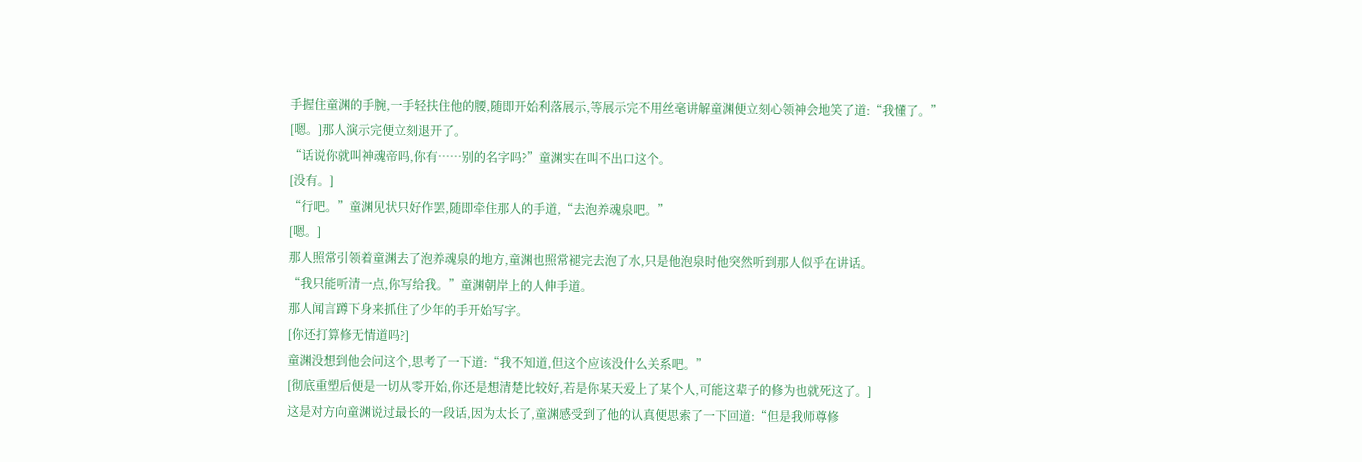手握住童渊的手腕,一手轻扶住他的腰,随即开始利落展示,等展示完不用丝毫讲解童渊便立刻心领神会地笑了道:“我懂了。”
[嗯。]那人演示完便立刻退开了。
“话说你就叫神魂帝吗,你有……别的名字吗?”童渊实在叫不出口这个。
[没有。]
“行吧。”童渊见状只好作罢,随即牵住那人的手道,“去泡养魂泉吧。”
[嗯。]
那人照常引领着童渊去了泡养魂泉的地方,童渊也照常褪完去泡了水,只是他泡泉时他突然听到那人似乎在讲话。
“我只能听清一点,你写给我。”童渊朝岸上的人伸手道。
那人闻言蹲下身来抓住了少年的手开始写字。
[你还打算修无情道吗?]
童渊没想到他会问这个,思考了一下道:“我不知道,但这个应该没什么关系吧。”
[彻底重塑后便是一切从零开始,你还是想清楚比较好,若是你某天爱上了某个人,可能这辈子的修为也就死这了。]
这是对方向童渊说过最长的一段话,因为太长了,童渊感受到了他的认真便思索了一下回道:“但是我师尊修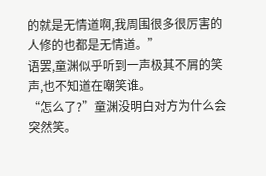的就是无情道啊,我周围很多很厉害的人修的也都是无情道。”
语罢,童渊似乎听到一声极其不屑的笑声,也不知道在嘲笑谁。
“怎么了?”童渊没明白对方为什么会突然笑。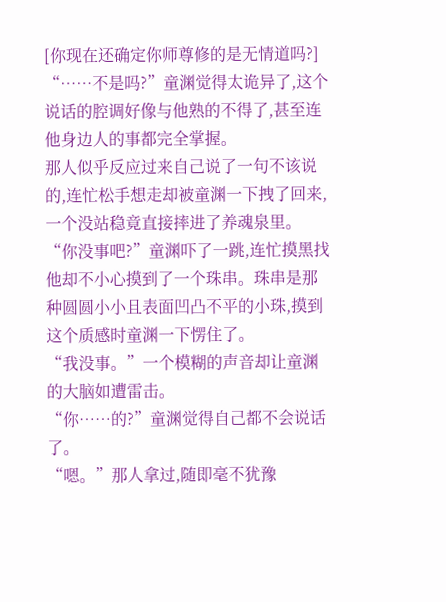[你现在还确定你师尊修的是无情道吗?]
“……不是吗?”童渊觉得太诡异了,这个说话的腔调好像与他熟的不得了,甚至连他身边人的事都完全掌握。
那人似乎反应过来自己说了一句不该说的,连忙松手想走却被童渊一下拽了回来,一个没站稳竟直接摔进了养魂泉里。
“你没事吧?”童渊吓了一跳,连忙摸黑找他却不小心摸到了一个珠串。珠串是那种圆圆小小且表面凹凸不平的小珠,摸到这个质感时童渊一下愣住了。
“我没事。”一个模糊的声音却让童渊的大脑如遭雷击。
“你……的?”童渊觉得自己都不会说话了。
“嗯。”那人拿过,随即毫不犹豫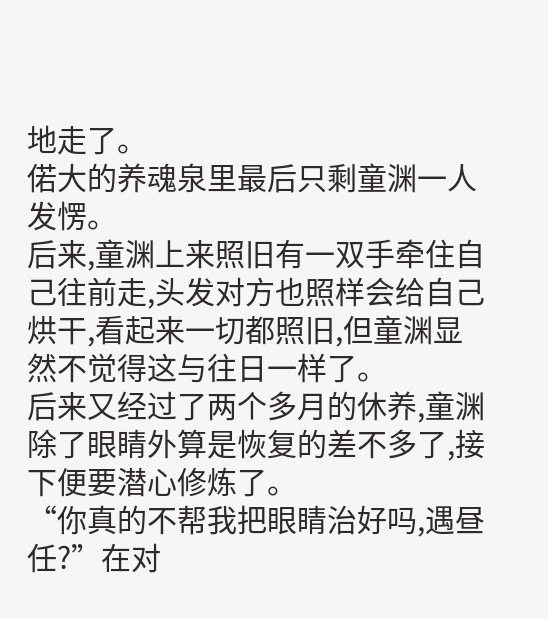地走了。
偌大的养魂泉里最后只剩童渊一人发愣。
后来,童渊上来照旧有一双手牵住自己往前走,头发对方也照样会给自己烘干,看起来一切都照旧,但童渊显然不觉得这与往日一样了。
后来又经过了两个多月的休养,童渊除了眼睛外算是恢复的差不多了,接下便要潜心修炼了。
“你真的不帮我把眼睛治好吗,遇昼任?”在对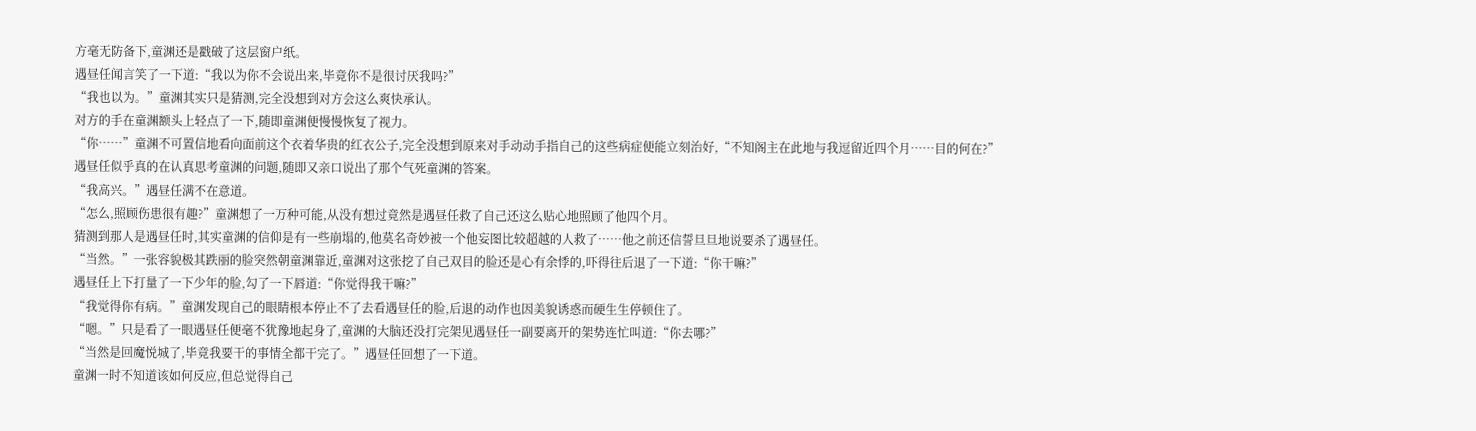方毫无防备下,童渊还是戳破了这层窗户纸。
遇昼任闻言笑了一下道:“我以为你不会说出来,毕竟你不是很讨厌我吗?”
“我也以为。”童渊其实只是猜测,完全没想到对方会这么爽快承认。
对方的手在童渊额头上轻点了一下,随即童渊便慢慢恢复了视力。
“你……”童渊不可置信地看向面前这个衣着华贵的红衣公子,完全没想到原来对手动动手指自己的这些病症便能立刻治好,“不知阁主在此地与我逗留近四个月……目的何在?”
遇昼任似乎真的在认真思考童渊的问题,随即又亲口说出了那个气死童渊的答案。
“我高兴。”遇昼任满不在意道。
“怎么,照顾伤患很有趣?”童渊想了一万种可能,从没有想过竟然是遇昼任救了自己还这么贴心地照顾了他四个月。
猜测到那人是遇昼任时,其实童渊的信仰是有一些崩塌的,他莫名奇妙被一个他妄图比较超越的人救了……他之前还信誓旦旦地说要杀了遇昼任。
“当然。”一张容貌极其跌丽的脸突然朝童渊靠近,童渊对这张挖了自己双目的脸还是心有余悸的,吓得往后退了一下道:“你干嘛?”
遇昼任上下打量了一下少年的脸,勾了一下唇道:“你觉得我干嘛?”
“我觉得你有病。”童渊发现自己的眼睛根本停止不了去看遇昼任的脸,后退的动作也因美貌诱惑而硬生生停顿住了。
“嗯。”只是看了一眼遇昼任便毫不犹豫地起身了,童渊的大脑还没打完架见遇昼任一副要离开的架势连忙叫道:“你去哪?”
“当然是回魔悦城了,毕竟我要干的事情全都干完了。”遇昼任回想了一下道。
童渊一时不知道该如何反应,但总觉得自己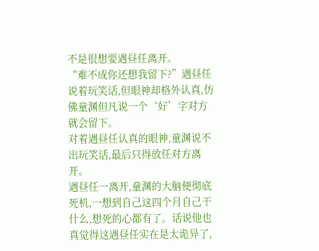不是很想要遇昼任离开。
“难不成你还想我留下?”遇昼任说着玩笑话,但眼神却格外认真,仿佛童渊但凡说一个‘好’字对方就会留下。
对着遇昼任认真的眼神,童渊说不出玩笑话,最后只得放任对方离开。
遇昼任一离开,童渊的大脑便彻底死机,一想到自己这四个月自己干什么,想死的心都有了。话说他也真觉得这遇昼任实在是太诡异了,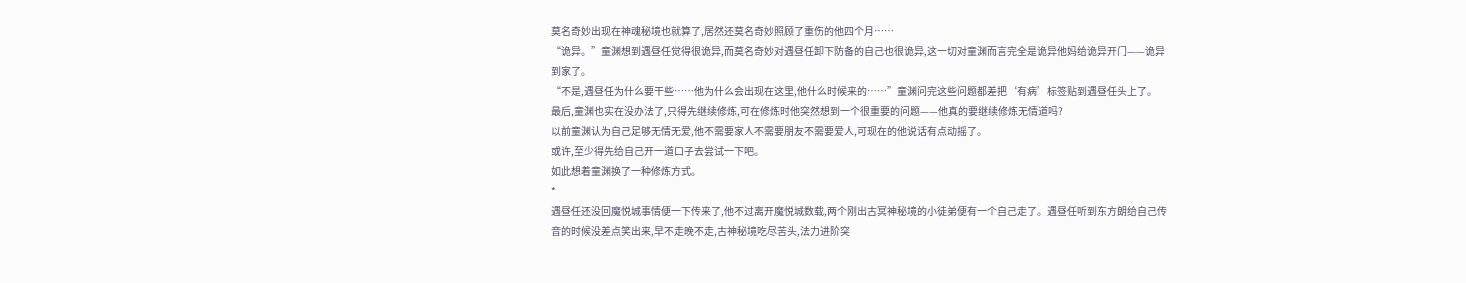莫名奇妙出现在神魂秘境也就算了,居然还莫名奇妙照顾了重伤的他四个月……
“诡异。”童渊想到遇昼任觉得很诡异,而莫名奇妙对遇昼任卸下防备的自己也很诡异,这一切对童渊而言完全是诡异他妈给诡异开门——诡异到家了。
“不是,遇昼任为什么要干些……他为什么会出现在这里,他什么时候来的……”童渊问完这些问题都差把‘有病’标签贴到遇昼任头上了。
最后,童渊也实在没办法了,只得先继续修炼,可在修炼时他突然想到一个很重要的问题——他真的要继续修炼无情道吗?
以前童渊认为自己足够无情无爱,他不需要家人不需要朋友不需要爱人,可现在的他说话有点动摇了。
或许,至少得先给自己开一道口子去尝试一下吧。
如此想着童渊换了一种修炼方式。
*
遇昼任还没回魔悦城事情便一下传来了,他不过离开魔悦城数载,两个刚出古冥神秘境的小徒弟便有一个自己走了。遇昼任听到东方朗给自己传音的时候没差点笑出来,早不走晚不走,古神秘境吃尽苦头,法力进阶突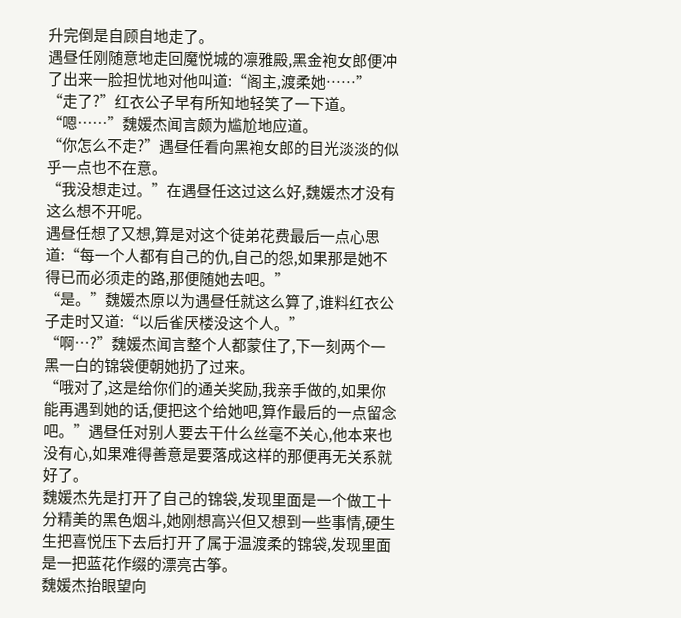升完倒是自顾自地走了。
遇昼任刚随意地走回魔悦城的凛雅殿,黑金袍女郎便冲了出来一脸担忧地对他叫道:“阁主,渡柔她……”
“走了?”红衣公子早有所知地轻笑了一下道。
“嗯……”魏媛杰闻言颇为尴尬地应道。
“你怎么不走?”遇昼任看向黑袍女郎的目光淡淡的似乎一点也不在意。
“我没想走过。”在遇昼任这过这么好,魏媛杰才没有这么想不开呢。
遇昼任想了又想,算是对这个徒弟花费最后一点心思道:“每一个人都有自己的仇,自己的怨,如果那是她不得已而必须走的路,那便随她去吧。”
“是。”魏媛杰原以为遇昼任就这么算了,谁料红衣公子走时又道:“以后雀厌楼没这个人。”
“啊…?”魏媛杰闻言整个人都蒙住了,下一刻两个一黑一白的锦袋便朝她扔了过来。
“哦对了,这是给你们的通关奖励,我亲手做的,如果你能再遇到她的话,便把这个给她吧,算作最后的一点留念吧。”遇昼任对别人要去干什么丝毫不关心,他本来也没有心,如果难得善意是要落成这样的那便再无关系就好了。
魏媛杰先是打开了自己的锦袋,发现里面是一个做工十分精美的黑色烟斗,她刚想高兴但又想到一些事情,硬生生把喜悦压下去后打开了属于温渡柔的锦袋,发现里面是一把蓝花作缀的漂亮古筝。
魏媛杰抬眼望向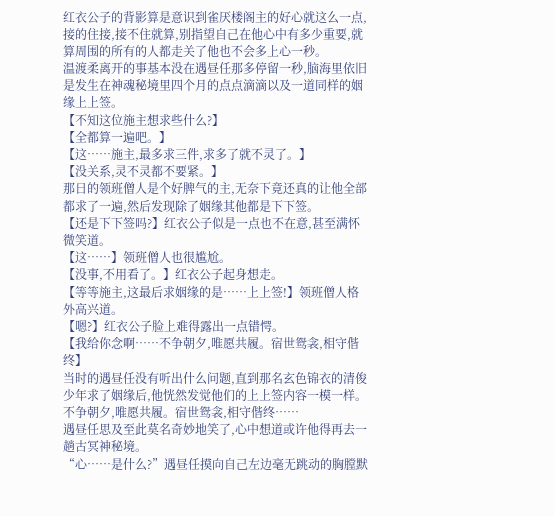红衣公子的背影算是意识到雀厌楼阁主的好心就这么一点,接的住接,接不住就算,别指望自己在他心中有多少重要,就算周围的所有的人都走关了他也不会多上心一秒。
温渡柔离开的事基本没在遇昼任那多停留一秒,脑海里依旧是发生在神魂秘境里四个月的点点滴滴以及一道同样的姻缘上上签。
【不知这位施主想求些什么?】
【全都算一遍吧。】
【这……施主,最多求三件,求多了就不灵了。】
【没关系,灵不灵都不要紧。】
那日的领班僧人是个好脾气的主,无奈下竟还真的让他全部都求了一遍,然后发现除了姻缘其他都是下下签。
【还是下下签吗?】红衣公子似是一点也不在意,甚至满怀微笑道。
【这……】领班僧人也很尴尬。
【没事,不用看了。】红衣公子起身想走。
【等等施主,这最后求姻缘的是……上上签!】领班僧人格外高兴道。
【嗯?】红衣公子脸上难得露出一点错愕。
【我给你念啊……不争朝夕,唯愿共履。宿世鸳衾,相守偕终】
当时的遇昼任没有听出什么问题,直到那名玄色锦衣的清俊少年求了姻缘后,他恍然发觉他们的上上签内容一模一样。
不争朝夕,唯愿共履。宿世鸳衾,相守偕终……
遇昼任思及至此莫名奇妙地笑了,心中想道或许他得再去一趟古冥神秘境。
“心……是什么?”遇昼任摸向自己左边毫无跳动的胸膛默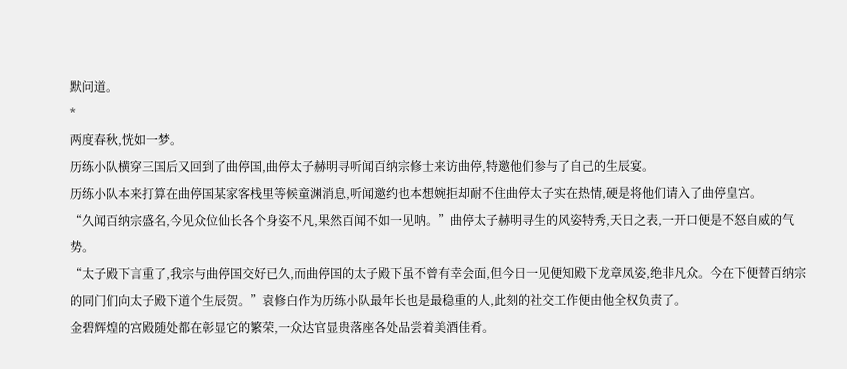默问道。
*
两度春秋,恍如一梦。
历练小队横穿三国后又回到了曲停国,曲停太子赫明寻听闻百纳宗修士来访曲停,特邀他们参与了自己的生辰宴。
历练小队本来打算在曲停国某家客栈里等候童渊消息,听闻邀约也本想婉拒却耐不住曲停太子实在热情,硬是将他们请入了曲停皇宫。
“久闻百纳宗盛名,今见众位仙长各个身姿不凡,果然百闻不如一见呐。”曲停太子赫明寻生的风姿特秀,天日之表,一开口便是不怒自威的气势。
“太子殿下言重了,我宗与曲停国交好已久,而曲停国的太子殿下虽不曾有幸会面,但今日一见便知殿下龙章凤姿,绝非凡众。今在下便替百纳宗的同门们向太子殿下道个生辰贺。”袁修白作为历练小队最年长也是最稳重的人,此刻的社交工作便由他全权负责了。
金碧辉煌的宫殿随处都在彰显它的繁荣,一众达官显贵落座各处品尝着美酒佳肴。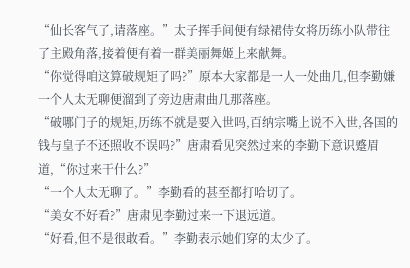“仙长客气了,请落座。”太子挥手间便有绿裙侍女将历练小队带往了主殿角落,接着便有着一群美丽舞姬上来献舞。
“你觉得咱这算破规矩了吗?”原本大家都是一人一处曲几,但李勤嫌一个人太无聊便溜到了旁边唐肃曲几那落座。
“破哪门子的规矩,历练不就是要入世吗,百纳宗嘴上说不入世,各国的钱与皇子不还照收不误吗?”唐肃看见突然过来的李勤下意识蹙眉道,“你过来干什么?”
“一个人太无聊了。”李勤看的甚至都打哈切了。
“美女不好看?”唐肃见李勤过来一下退远道。
“好看,但不是很敢看。”李勤表示她们穿的太少了。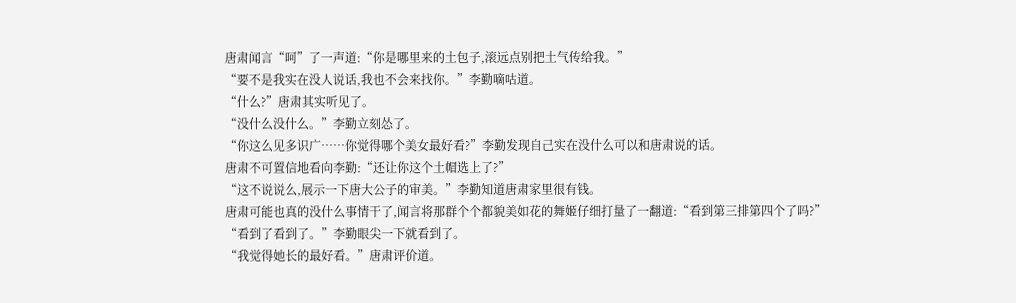唐肃闻言“呵”了一声道:“你是哪里来的土包子,滚远点别把土气传给我。”
“要不是我实在没人说话,我也不会来找你。”李勤嘀咕道。
“什么?”唐肃其实听见了。
“没什么没什么。”李勤立刻怂了。
“你这么见多识广……你觉得哪个美女最好看?”李勤发现自己实在没什么可以和唐肃说的话。
唐肃不可置信地看向李勤:“还让你这个土帽选上了?”
“这不说说么,展示一下唐大公子的审美。”李勤知道唐肃家里很有钱。
唐肃可能也真的没什么事情干了,闻言将那群个个都貌美如花的舞姬仔细打量了一翻道:“看到第三排第四个了吗?”
“看到了看到了。”李勤眼尖一下就看到了。
“我觉得她长的最好看。”唐肃评价道。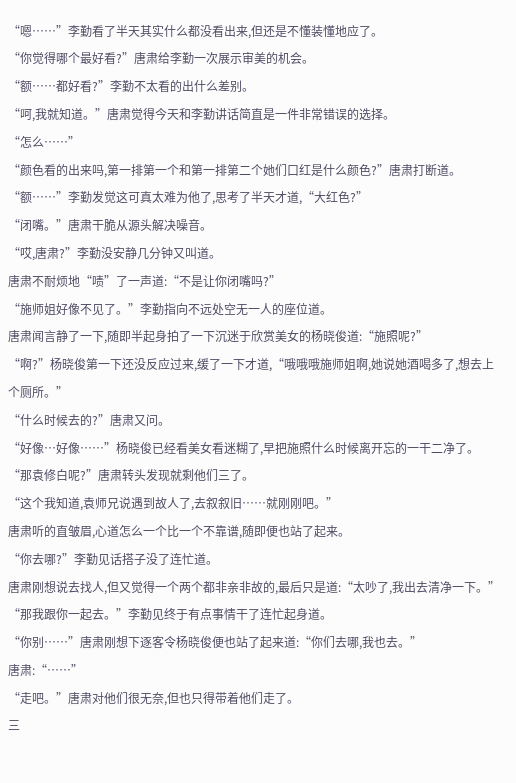“嗯……”李勤看了半天其实什么都没看出来,但还是不懂装懂地应了。
“你觉得哪个最好看?”唐肃给李勤一次展示审美的机会。
“额……都好看?”李勤不太看的出什么差别。
“呵,我就知道。”唐肃觉得今天和李勤讲话简直是一件非常错误的选择。
“怎么……”
“颜色看的出来吗,第一排第一个和第一排第二个她们口红是什么颜色?”唐肃打断道。
“额……”李勤发觉这可真太难为他了,思考了半天才道,“大红色?”
“闭嘴。”唐肃干脆从源头解决噪音。
“哎,唐肃?”李勤没安静几分钟又叫道。
唐肃不耐烦地“啧”了一声道:“不是让你闭嘴吗?”
“施师姐好像不见了。”李勤指向不远处空无一人的座位道。
唐肃闻言静了一下,随即半起身拍了一下沉迷于欣赏美女的杨晓俊道:“施照呢?”
“啊?”杨晓俊第一下还没反应过来,缓了一下才道,“哦哦哦施师姐啊,她说她酒喝多了,想去上个厕所。”
“什么时候去的?”唐肃又问。
“好像…好像……”杨晓俊已经看美女看迷糊了,早把施照什么时候离开忘的一干二净了。
“那袁修白呢?”唐肃转头发现就剩他们三了。
“这个我知道,袁师兄说遇到故人了,去叙叙旧……就刚刚吧。”
唐肃听的直皱眉,心道怎么一个比一个不靠谱,随即便也站了起来。
“你去哪?”李勤见话搭子没了连忙道。
唐肃刚想说去找人,但又觉得一个两个都非亲非故的,最后只是道:“太吵了,我出去清净一下。”
“那我跟你一起去。”李勤见终于有点事情干了连忙起身道。
“你别……”唐肃刚想下逐客令杨晓俊便也站了起来道:“你们去哪,我也去。”
唐肃:“……”
“走吧。”唐肃对他们很无奈,但也只得带着他们走了。
三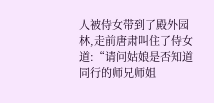人被侍女带到了殿外园林,走前唐肃叫住了侍女道:“请问姑娘是否知道同行的师兄师姐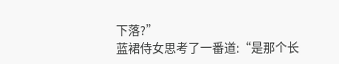下落?”
蓝裙侍女思考了一番道:“是那个长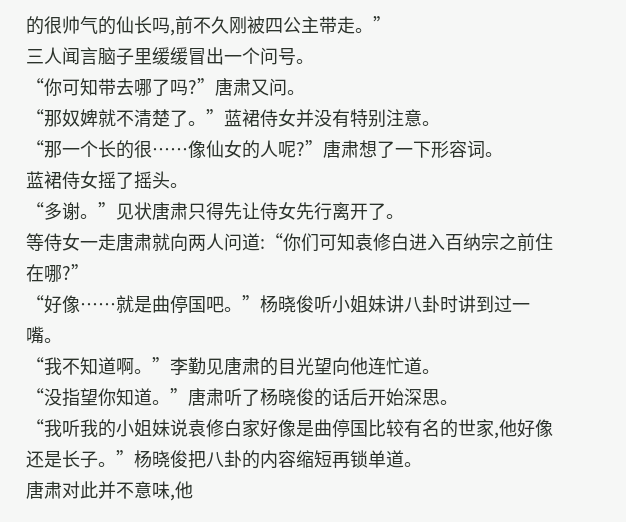的很帅气的仙长吗,前不久刚被四公主带走。”
三人闻言脑子里缓缓冒出一个问号。
“你可知带去哪了吗?”唐肃又问。
“那奴婢就不清楚了。”蓝裙侍女并没有特别注意。
“那一个长的很……像仙女的人呢?”唐肃想了一下形容词。
蓝裙侍女摇了摇头。
“多谢。”见状唐肃只得先让侍女先行离开了。
等侍女一走唐肃就向两人问道:“你们可知袁修白进入百纳宗之前住在哪?”
“好像……就是曲停国吧。”杨晓俊听小姐妹讲八卦时讲到过一嘴。
“我不知道啊。”李勤见唐肃的目光望向他连忙道。
“没指望你知道。”唐肃听了杨晓俊的话后开始深思。
“我听我的小姐妹说袁修白家好像是曲停国比较有名的世家,他好像还是长子。”杨晓俊把八卦的内容缩短再锁单道。
唐肃对此并不意味,他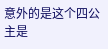意外的是这个四公主是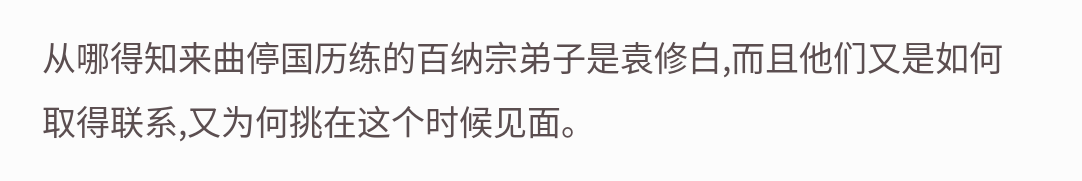从哪得知来曲停国历练的百纳宗弟子是袁修白,而且他们又是如何取得联系,又为何挑在这个时候见面。